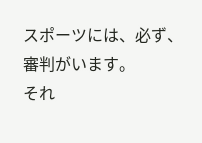スポーツには、必ず、審判がいます。
それ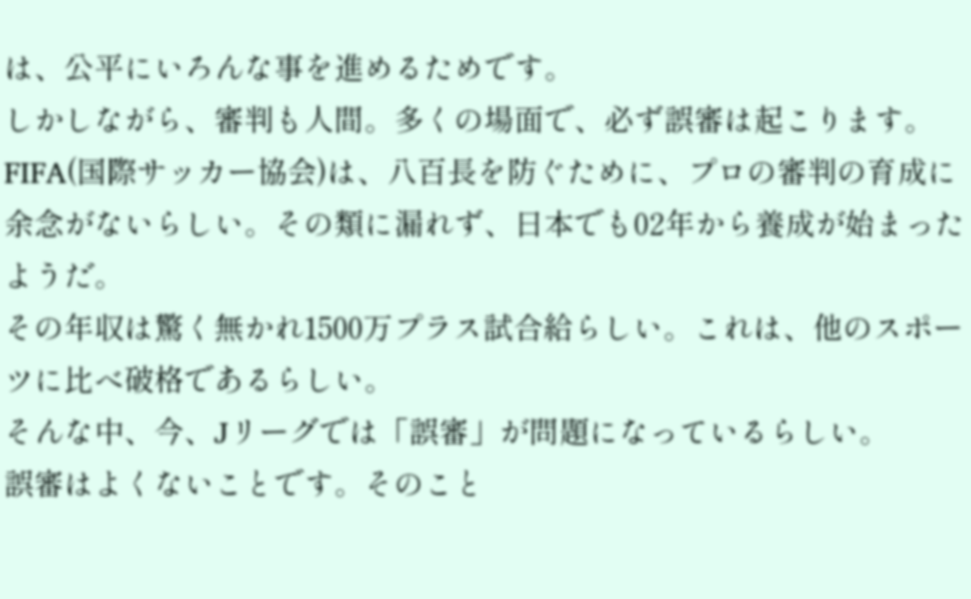は、公平にいろんな事を進めるためです。
しかしながら、審判も人間。多くの場面で、必ず誤審は起こります。
FIFA(国際サッカー協会)は、八百長を防ぐために、プロの審判の育成に余念がないらしい。その類に漏れず、日本でも02年から養成が始まったようだ。
その年収は驚く無かれ1500万プラス試合給らしい。これは、他のスポーツに比べ破格であるらしい。
そんな中、今、Jリーグでは「誤審」が問題になっているらしい。
誤審はよくないことです。そのこと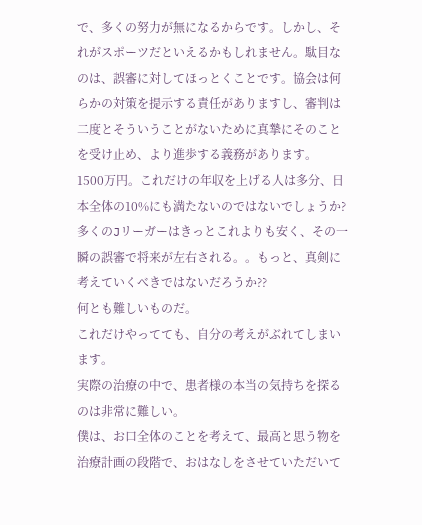で、多くの努力が無になるからです。しかし、それがスポーツだといえるかもしれません。駄目なのは、誤審に対してほっとくことです。協会は何らかの対策を提示する責任がありますし、審判は二度とそういうことがないために真摯にそのことを受け止め、より進歩する義務があります。
1500万円。これだけの年収を上げる人は多分、日本全体の10%にも満たないのではないでしょうか?多くのJリーガーはきっとこれよりも安く、その一瞬の誤審で将来が左右される。。もっと、真剣に考えていくべきではないだろうか??
何とも難しいものだ。
これだけやってても、自分の考えがぶれてしまいます。
実際の治療の中で、患者様の本当の気持ちを探るのは非常に難しい。
僕は、お口全体のことを考えて、最高と思う物を治療計画の段階で、おはなしをさせていただいて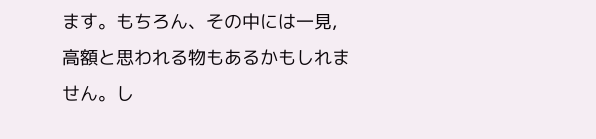ます。もちろん、その中には一見,高額と思われる物もあるかもしれません。し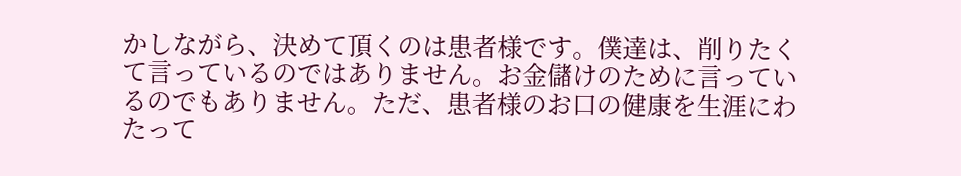かしながら、決めて頂くのは患者様です。僕達は、削りたくて言っているのではありません。お金儲けのために言っているのでもありません。ただ、患者様のお口の健康を生涯にわたって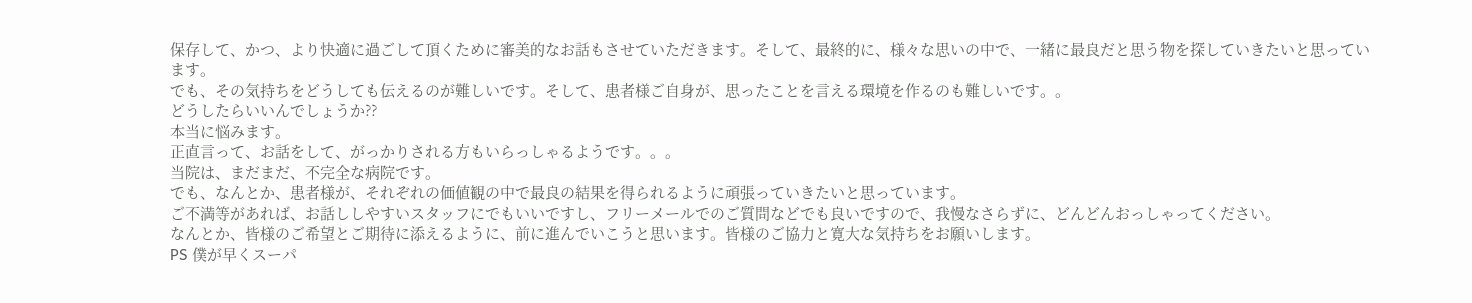保存して、かつ、より快適に過ごして頂くために審美的なお話もさせていただきます。そして、最終的に、様々な思いの中で、一緒に最良だと思う物を探していきたいと思っています。
でも、その気持ちをどうしても伝えるのが難しいです。そして、患者様ご自身が、思ったことを言える環境を作るのも難しいです。。
どうしたらいいんでしょうか??
本当に悩みます。
正直言って、お話をして、がっかりされる方もいらっしゃるようです。。。
当院は、まだまだ、不完全な病院です。
でも、なんとか、患者様が、それぞれの価値観の中で最良の結果を得られるように頑張っていきたいと思っています。
ご不満等があれば、お話ししやすいスタッフにでもいいですし、フリーメールでのご質問などでも良いですので、我慢なさらずに、どんどんおっしゃってください。
なんとか、皆様のご希望とご期待に添えるように、前に進んでいこうと思います。皆様のご協力と寛大な気持ちをお願いします。
PS 僕が早くスーパ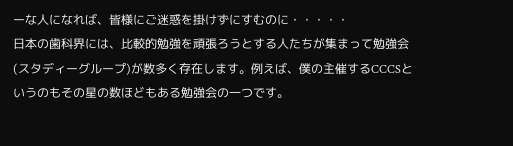ーな人になれば、皆様にご迷惑を掛けずにすむのに・・・・・
日本の歯科界には、比較的勉強を頑張ろうとする人たちが集まって勉強会(スタディーグループ)が数多く存在します。例えば、僕の主催するCCCSというのもその星の数ほどもある勉強会の一つです。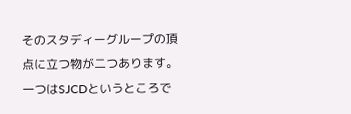そのスタディーグループの頂点に立つ物が二つあります。一つはSJCDというところで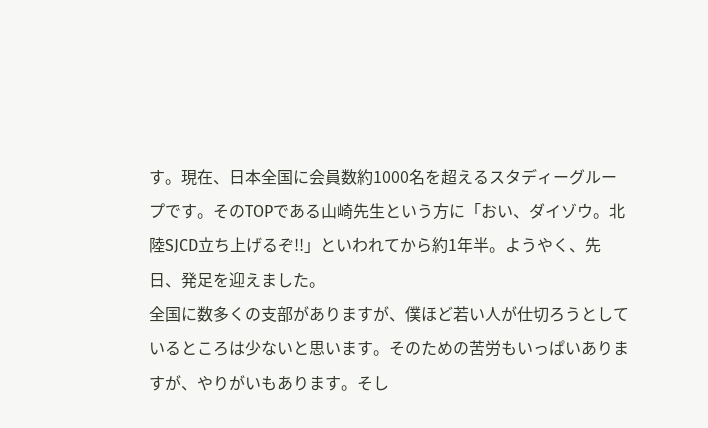す。現在、日本全国に会員数約1000名を超えるスタディーグループです。そのTOPである山崎先生という方に「おい、ダイゾウ。北陸SJCD立ち上げるぞ!!」といわれてから約1年半。ようやく、先日、発足を迎えました。
全国に数多くの支部がありますが、僕ほど若い人が仕切ろうとしているところは少ないと思います。そのための苦労もいっぱいありますが、やりがいもあります。そし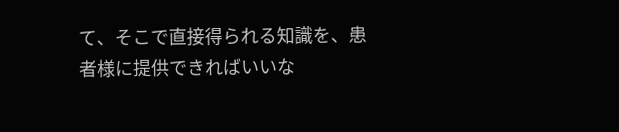て、そこで直接得られる知識を、患者様に提供できればいいな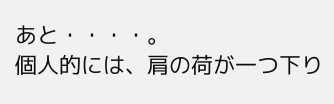あと・・・・。
個人的には、肩の荷が一つ下り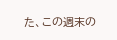た、この週末の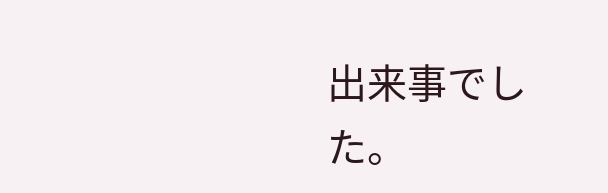出来事でした。